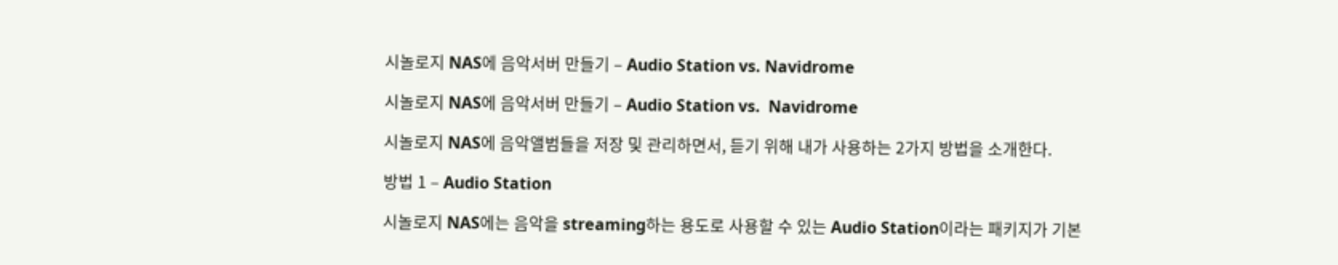시놀로지 NAS에 음악서버 만들기 – Audio Station vs. Navidrome

시놀로지 NAS에 음악서버 만들기 – Audio Station vs.  Navidrome

시놀로지 NAS에 음악앨범들을 저장 및 관리하면서, 듣기 위해 내가 사용하는 2가지 방법을 소개한다.

방법 1 – Audio Station

시놀로지 NAS에는 음악을 streaming하는 용도로 사용할 수 있는 Audio Station이라는 패키지가 기본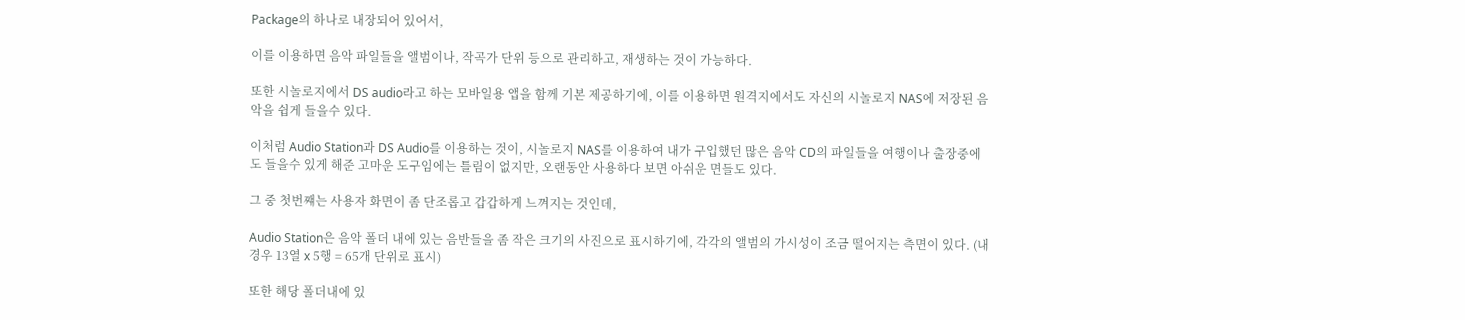Package의 하나로 내장되어 있어서,

이를 이용하면 음악 파일들을 앨범이나, 작곡가 단위 등으로 관리하고, 재생하는 것이 가능하다.

또한 시놀로지에서 DS audio라고 하는 모바일용 앱을 함께 기본 제공하기에, 이를 이용하면 원격지에서도 자신의 시놀로지 NAS에 저장된 음악을 쉽게 들을수 있다.

이처럼 Audio Station과 DS Audio를 이용하는 것이, 시놀로지 NAS를 이용하여 내가 구입했던 많은 음악 CD의 파일들을 여행이나 출장중에도 들을수 있게 해준 고마운 도구임에는 틀림이 없지만, 오랜동안 사용하다 보면 아쉬운 면들도 있다.

그 중 첫번쨰는 사용자 화면이 좀 단조롭고 갑갑하게 느껴지는 것인데,

Audio Station은 음악 폴더 내에 있는 음반들을 좀 작은 크기의 사진으로 표시하기에, 각각의 앨범의 가시성이 조금 떨어지는 측면이 있다. (내 경우 13열 x 5행 = 65개 단위로 표시)

또한 해당 폴더내에 있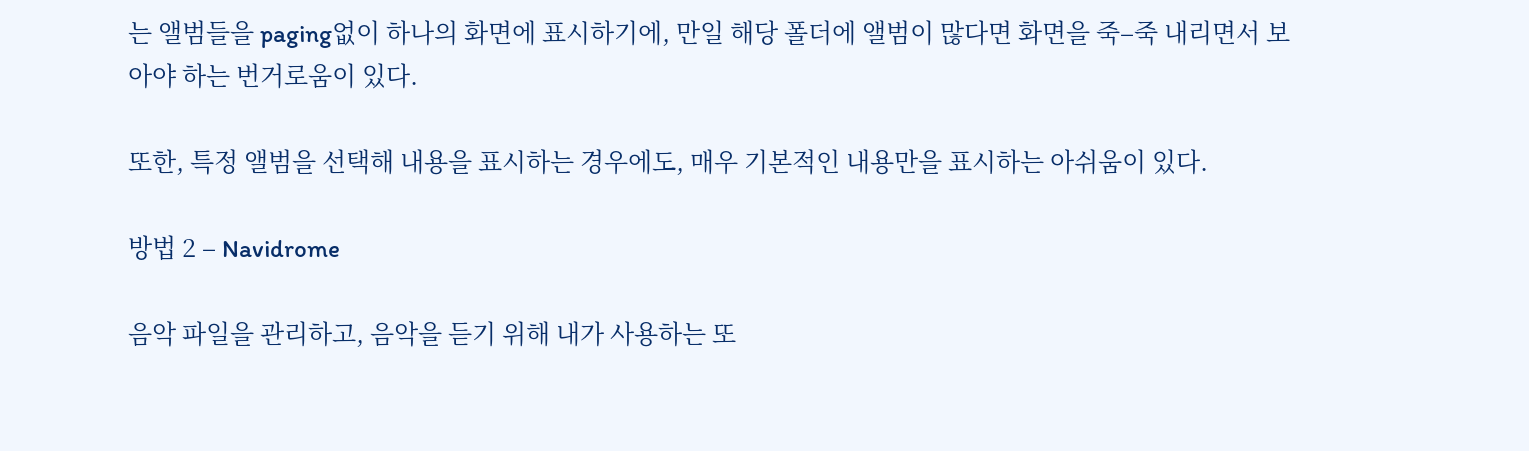는 앨범들을 paging없이 하나의 화면에 표시하기에, 만일 해당 폴더에 앨범이 많다면 화면을 죽–죽 내리면서 보아야 하는 번거로움이 있다.

또한, 특정 앨범을 선택해 내용을 표시하는 경우에도, 매우 기본적인 내용만을 표시하는 아쉬움이 있다.

방법 2 – Navidrome

음악 파일을 관리하고, 음악을 듣기 위해 내가 사용하는 또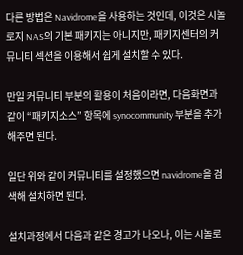다른 방법은 Navidrome을 사용하는 것인데, 이것은 시놀로지 NAS의 기본 패키지는 아니지만, 패키지센터의 커뮤니티 섹션을 이용해서 쉽게 설치할 수 있다.

만일 커뮤니티 부분의 활용이 처음이라면, 다음화면과 같이 “패키지소스” 항목에 synocommunity 부분을 추가해주면 된다.

일단 위와 같이 커뮤니티를 설정했으면 navidrome을 검색해 설치하면 된다.

설치과정에서 다음과 같은 경고가 나오나, 이는 시놀로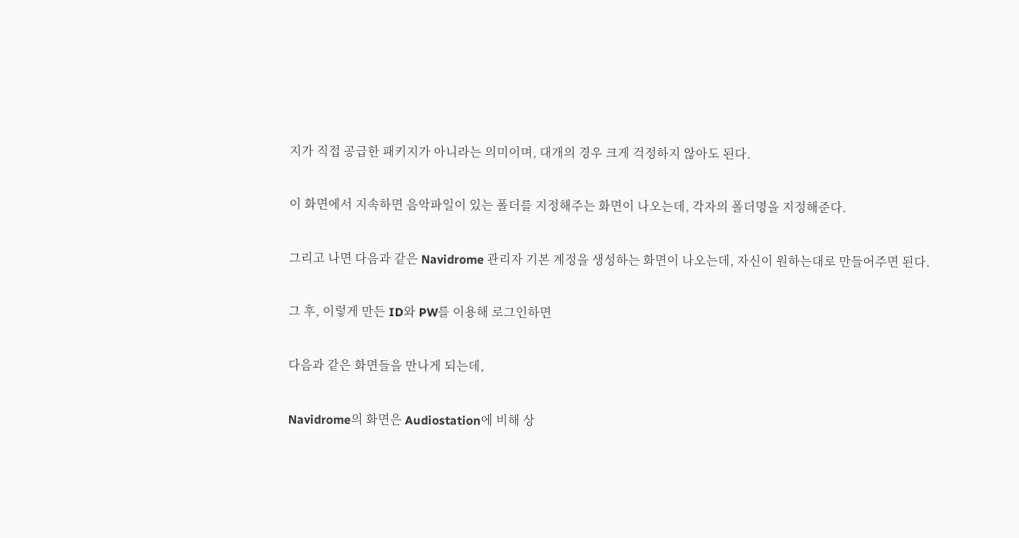지가 직접 공급한 패키지가 아니라는 의미이며, 대개의 경우 크게 걱정하지 않아도 된다.

이 화면에서 지속하면 음악파일이 있는 폴더를 지정해주는 화면이 나오는데, 각자의 폴더명을 지정해준다.

그리고 나면 다음과 같은 Navidrome 관리자 기본 계정을 생성하는 화면이 나오는데, 자신이 원하는대로 만들어주면 된다.

그 후, 이렇게 만든 ID와 PW를 이용해 로그인하면

다음과 같은 화면들을 만나게 되는데,

Navidrome의 화면은 Audiostation에 비해 상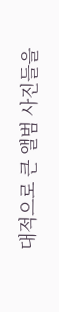대적으로 큰 앨범 사진들을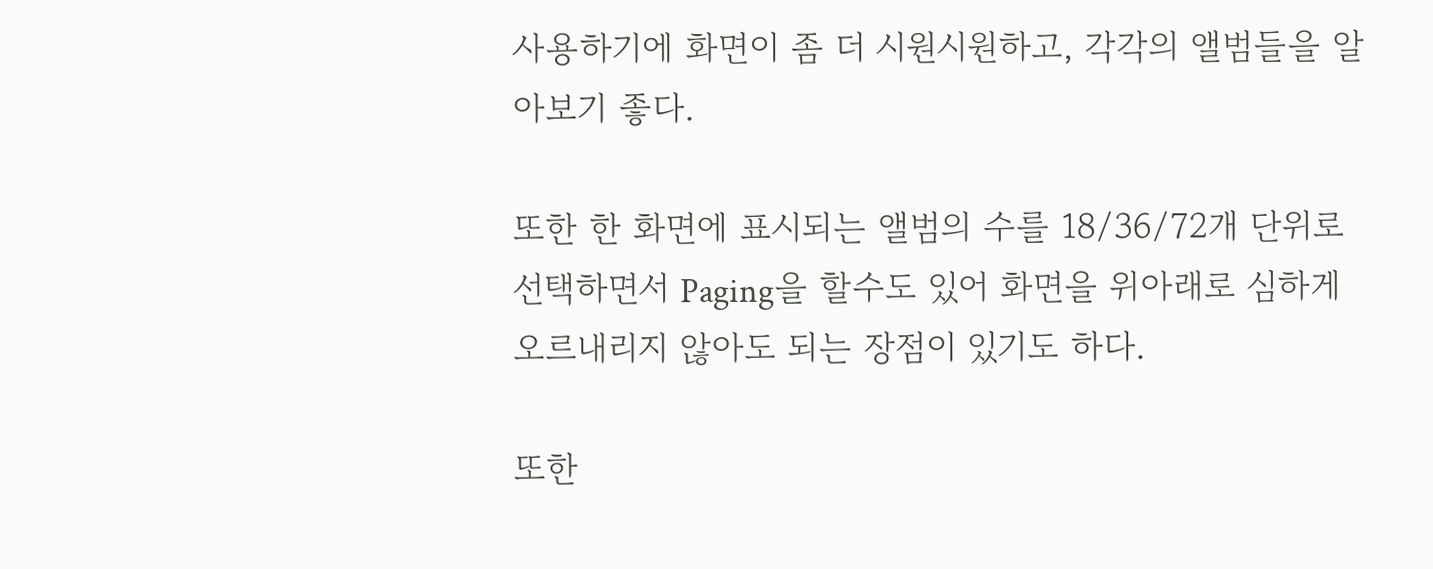사용하기에 화면이 좀 더 시원시원하고, 각각의 앨범들을 알아보기 좋다.

또한 한 화면에 표시되는 앨범의 수를 18/36/72개 단위로 선택하면서 Paging을 할수도 있어 화면을 위아래로 심하게 오르내리지 않아도 되는 장점이 있기도 하다.

또한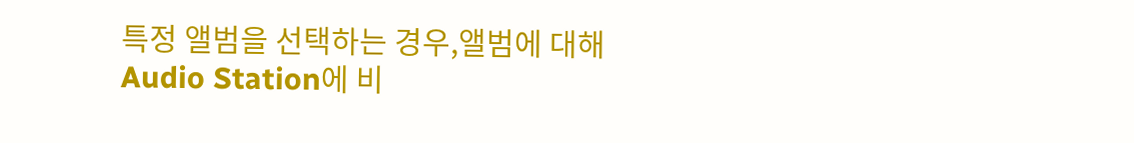특정 앨범을 선택하는 경우,앨범에 대해 Audio Station에 비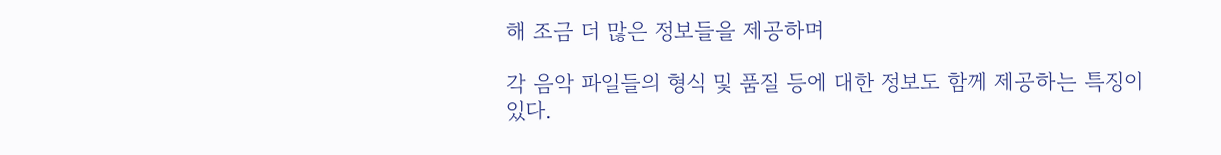해 조금 더 많은 정보들을 제공하며

각 음악 파일들의 형식 및 품질 등에 대한 정보도 함께 제공하는 특징이 있다.